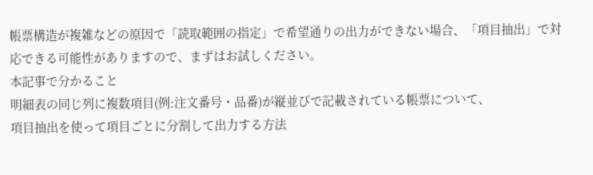帳票構造が複雑などの原因で「読取範囲の指定」で希望通りの出力ができない場合、「項目抽出」で対応できる可能性がありますので、まずはお試しください。
本記事で分かること
明細表の同じ列に複数項目(例:注文番号・品番)が縦並びで記載されている帳票について、
項目抽出を使って項目ごとに分割して出力する方法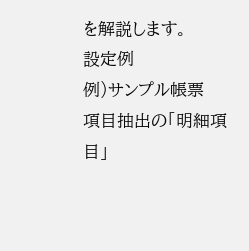を解説します。
設定例
例)サンプル帳票
項目抽出の「明細項目」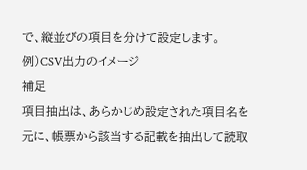で、縦並びの項目を分けて設定します。
例)CSV出力のイメージ
補足
項目抽出は、あらかじめ設定された項目名を元に、帳票から該当する記載を抽出して読取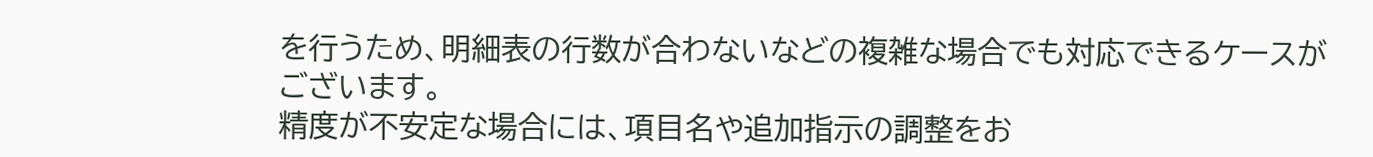を行うため、明細表の行数が合わないなどの複雑な場合でも対応できるケースがございます。
精度が不安定な場合には、項目名や追加指示の調整をお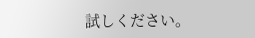試しください。